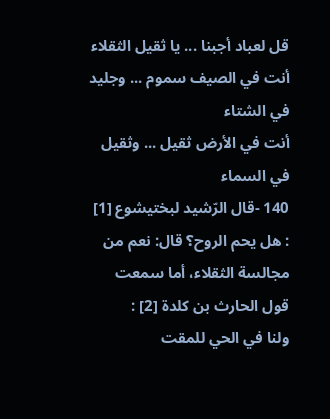قل لعباد أجبنا ... يا ثقيل الثقلاء
أنت في الصيف سموم ... وجليد في الشتاء
أنت في الأرض ثقيل ... وثقيل في السماء
140 -قال الرّشيد لبختيشوع [1] : هل يحم الروح؟ قال: نعم من مجالسة الثقلاء، أما سمعت قول الحارث بن كلدة [2] :
ولنا في الحي للمقت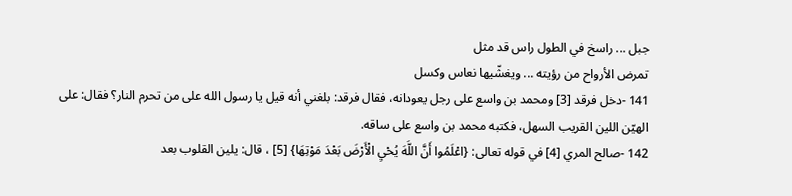جبل ... راسخ في الطول راس قد مثل
تمرض الأرواح من رؤيته ... ويغشّيها نعاس وكسل
141 -دخل فرقد [3] ومحمد بن واسع على رجل يعودانه، فقال فرقد: بلغني أنه قيل يا رسول الله على من تحرم النار؟ فقال: على الهيّن اللين القريب السهل، فكتبه محمد بن واسع على ساقه.
142 -صالح المري [4] في قوله تعالى: {اعْلَمُوا أَنَّ اللَّهَ يُحْيِ الْأَرْضَ بَعْدَ مَوْتِهَا} [5] ، قال: يلين القلوب بعد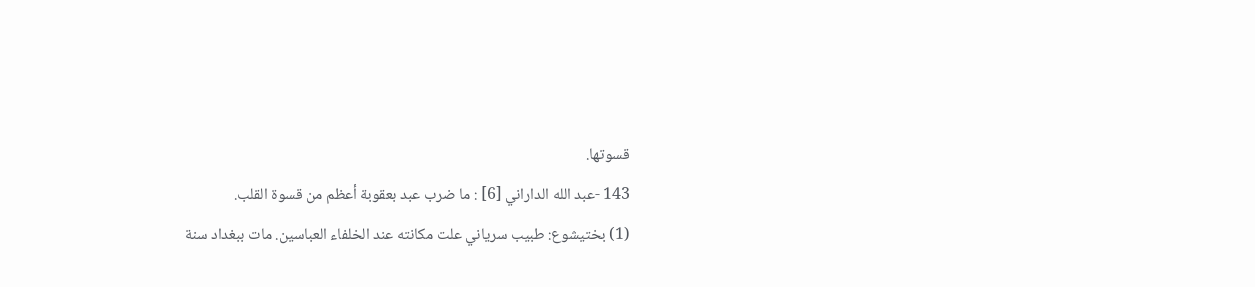قسوتها.
143 -عبد الله الداراني [6] : ما ضرب عبد بعقوبة أعظم من قسوة القلب.
(1) بختيشوع: طبيب سرياني علت مكانته عند الخلفاء العباسين. مات ببغداد سنة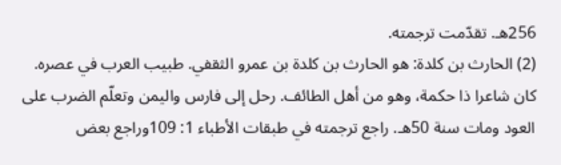256هـ. تقدّمت ترجمته.
(2) الحارث بن كلدة: هو الحارث بن كلدة بن عمرو الثقفي. طبيب العرب في عصره.
كان شاعرا ذا حكمة، وهو من أهل الطائف. رحل إلى فارس واليمن وتعلّم الضرب على العود ومات سنة 50هـ. راجع ترجمته في طبقات الأطباء 1: 109وراجع بعض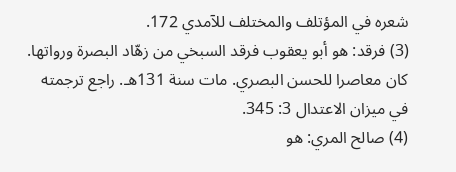شعره في المؤتلف والمختلف للآمدي 172.
(3) فرقد: هو أبو يعقوب فرقد السبخي من زهّاد البصرة ورواتها. كان معاصرا للحسن البصري. مات سنة 131هـ. راجع ترجمته في ميزان الاعتدال 3: 345.
(4) صالح المري: هو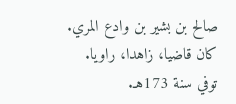صالح بن بشير بن وادع المري. كان قاضيا، زاهدا، راويا.
توفي سنة 173هـ.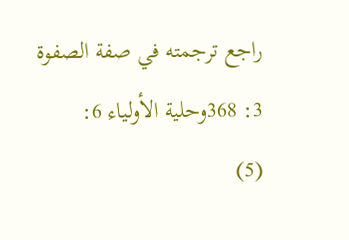راجع ترجمته في صفة الصفوة 3: 368وحلية الأولياء 6:
(5)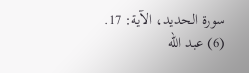سورة الحديد، الآية: 17.
(6) عبد الله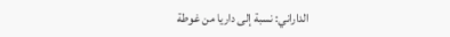الداراني: نسبة إلى داريا من غوطة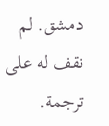دمشق. لم نقف له على ترجمة.